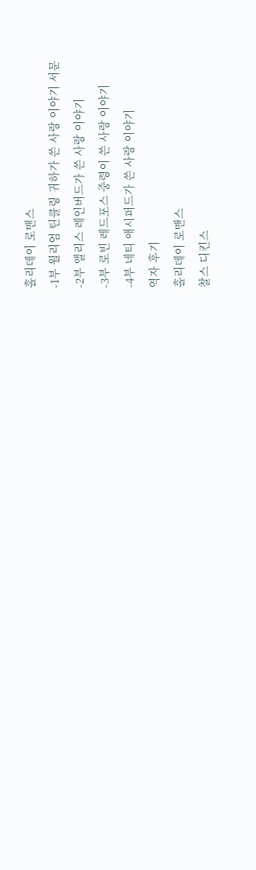홀리데이 로맨스
-1부 윌리엄 틴클링 귀하가 쓴 사랑 이야기 서문
-2부 앨리스 레인버드가 쓴 사랑 이야기
-3부 로빈 레드포스 중령이 쓴 사랑 이야기
-4부 네티 애시퍼드가 쓴 사랑 이야기
역자 후기
홀리데이 로맨스
찰스 디킨스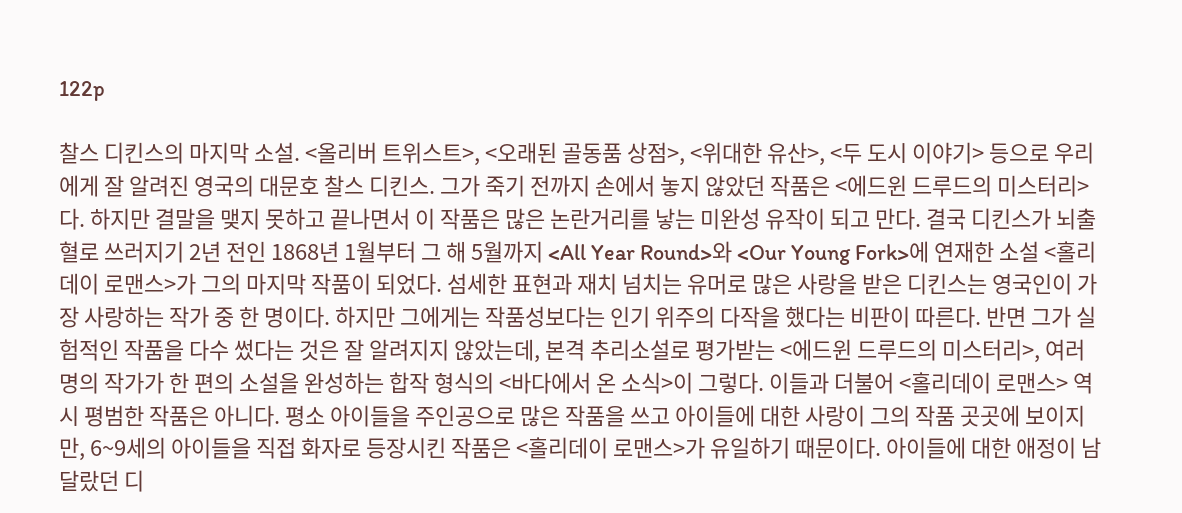122p

찰스 디킨스의 마지막 소설. <올리버 트위스트>, <오래된 골동품 상점>, <위대한 유산>, <두 도시 이야기> 등으로 우리에게 잘 알려진 영국의 대문호 찰스 디킨스. 그가 죽기 전까지 손에서 놓지 않았던 작품은 <에드윈 드루드의 미스터리>다. 하지만 결말을 맺지 못하고 끝나면서 이 작품은 많은 논란거리를 낳는 미완성 유작이 되고 만다. 결국 디킨스가 뇌출혈로 쓰러지기 2년 전인 1868년 1월부터 그 해 5월까지 <All Year Round>와 <Our Young Fork>에 연재한 소설 <홀리데이 로맨스>가 그의 마지막 작품이 되었다. 섬세한 표현과 재치 넘치는 유머로 많은 사랑을 받은 디킨스는 영국인이 가장 사랑하는 작가 중 한 명이다. 하지만 그에게는 작품성보다는 인기 위주의 다작을 했다는 비판이 따른다. 반면 그가 실험적인 작품을 다수 썼다는 것은 잘 알려지지 않았는데, 본격 추리소설로 평가받는 <에드윈 드루드의 미스터리>, 여러 명의 작가가 한 편의 소설을 완성하는 합작 형식의 <바다에서 온 소식>이 그렇다. 이들과 더불어 <홀리데이 로맨스> 역시 평범한 작품은 아니다. 평소 아이들을 주인공으로 많은 작품을 쓰고 아이들에 대한 사랑이 그의 작품 곳곳에 보이지만, 6~9세의 아이들을 직접 화자로 등장시킨 작품은 <홀리데이 로맨스>가 유일하기 때문이다. 아이들에 대한 애정이 남달랐던 디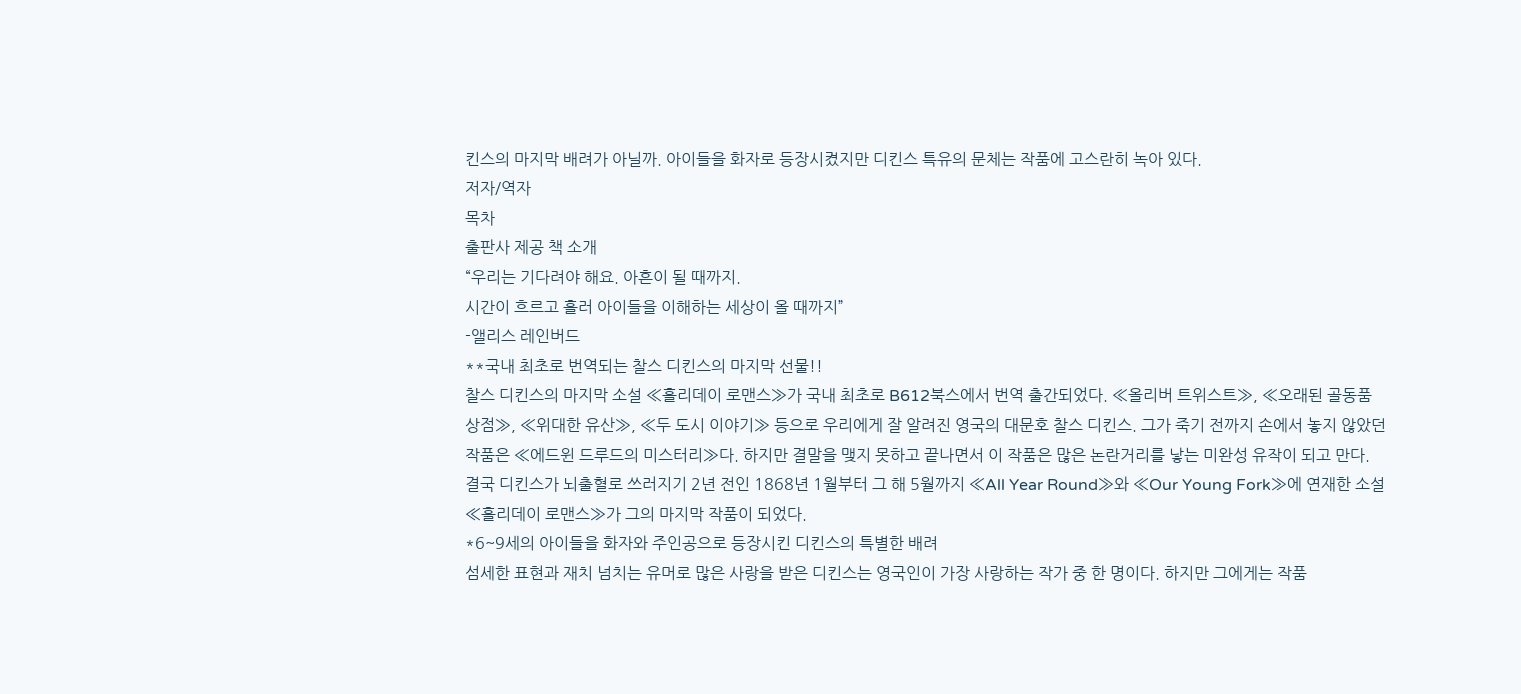킨스의 마지막 배려가 아닐까. 아이들을 화자로 등장시켰지만 디킨스 특유의 문체는 작품에 고스란히 녹아 있다.
저자/역자
목차
출판사 제공 책 소개
“우리는 기다려야 해요. 아흔이 될 때까지.
시간이 흐르고 흘러 아이들을 이해하는 세상이 올 때까지”
-앨리스 레인버드
**국내 최초로 번역되는 찰스 디킨스의 마지막 선물!!
찰스 디킨스의 마지막 소설 ≪홀리데이 로맨스≫가 국내 최초로 B612북스에서 번역 출간되었다. ≪올리버 트위스트≫, ≪오래된 골동품 상점≫, ≪위대한 유산≫, ≪두 도시 이야기≫ 등으로 우리에게 잘 알려진 영국의 대문호 찰스 디킨스. 그가 죽기 전까지 손에서 놓지 않았던 작품은 ≪에드윈 드루드의 미스터리≫다. 하지만 결말을 맺지 못하고 끝나면서 이 작품은 많은 논란거리를 낳는 미완성 유작이 되고 만다. 결국 디킨스가 뇌출혈로 쓰러지기 2년 전인 1868년 1월부터 그 해 5월까지 ≪All Year Round≫와 ≪Our Young Fork≫에 연재한 소설 ≪홀리데이 로맨스≫가 그의 마지막 작품이 되었다.
*6~9세의 아이들을 화자와 주인공으로 등장시킨 디킨스의 특별한 배려
섬세한 표현과 재치 넘치는 유머로 많은 사랑을 받은 디킨스는 영국인이 가장 사랑하는 작가 중 한 명이다. 하지만 그에게는 작품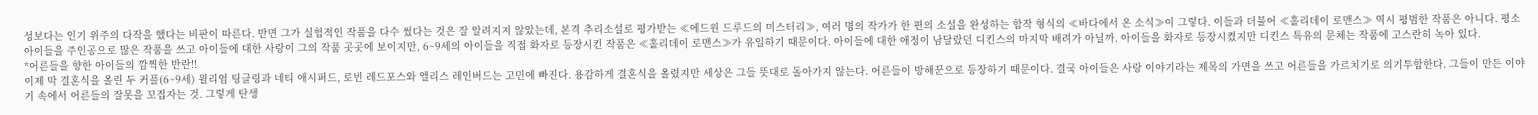성보다는 인기 위주의 다작을 했다는 비판이 따른다. 반면 그가 실험적인 작품을 다수 썼다는 것은 잘 알려지지 않았는데, 본격 추리소설로 평가받는 ≪에드윈 드루드의 미스터리≫, 여러 명의 작가가 한 편의 소설을 완성하는 합작 형식의 ≪바다에서 온 소식≫이 그렇다. 이들과 더불어 ≪홀리데이 로맨스≫ 역시 평범한 작품은 아니다. 평소 아이들을 주인공으로 많은 작품을 쓰고 아이들에 대한 사랑이 그의 작품 곳곳에 보이지만, 6~9세의 아이들을 직접 화자로 등장시킨 작품은 ≪홀리데이 로맨스≫가 유일하기 때문이다. 아이들에 대한 애정이 남달랐던 디킨스의 마지막 배려가 아닐까. 아이들을 화자로 등장시켰지만 디킨스 특유의 문체는 작품에 고스란히 녹아 있다.
*어른들을 향한 아이들의 깜찍한 반란!!
이제 막 결혼식을 올린 두 커플(6~9세) 윌리엄 팅클링과 네티 애시퍼드, 로빈 레드포스와 앨리스 레인버드는 고민에 빠진다. 용감하게 결혼식을 올렸지만 세상은 그들 뜻대로 돌아가지 않는다. 어른들이 방해꾼으로 등장하기 때문이다. 결국 아이들은 사랑 이야기라는 제목의 가면을 쓰고 어른들을 가르치기로 의기투합한다. 그들이 만든 이야기 속에서 어른들의 잘못을 꼬집자는 것. 그렇게 탄생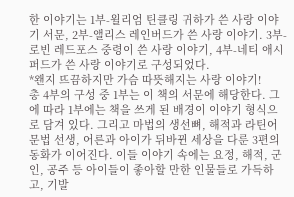한 이야기는 1부-윌리엄 틴클링 귀하가 쓴 사랑 이야기 서문, 2부-앨리스 레인버드가 쓴 사랑 이야기. 3부- 로빈 레드포스 중령이 쓴 사랑 이야기, 4부-네티 애시퍼드가 쓴 사랑 이야기로 구성되었다.
*왠지 뜨끔하지만 가슴 따뜻해지는 사랑 이야기!
총 4부의 구성 중 1부는 이 책의 서문에 해당한다. 그에 따라 1부에는 책을 쓰게 된 배경이 이야기 형식으로 담겨 있다. 그리고 마법의 생선뼈, 해적과 라틴어 문법 선생, 어른과 아이가 뒤바뀐 세상을 다룬 3편의 동화가 이어진다. 이들 이야기 속에는 요정, 해적, 군인, 공주 등 아이들이 좋아할 만한 인물들로 가득하고, 기발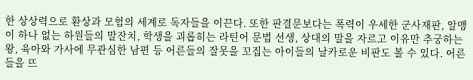한 상상력으로 환상과 모험의 세계로 독자들을 이끈다. 또한 판결문보다는 폭력이 우세한 군사재판, 알맹이 하나 없는 하원들의 말잔치, 학생을 괴롭히는 라틴어 문법 선생, 상대의 말을 자르고 이유만 추궁하는 왕, 육아와 가사에 무관심한 남편 등 어른들의 잘못을 꼬집는 아이들의 날카로운 비판도 볼 수 있다. 어른들을 뜨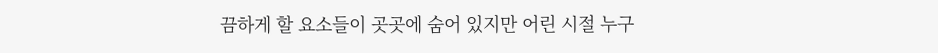끔하게 할 요소들이 곳곳에 숨어 있지만 어린 시절 누구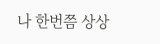나 한번쯤 상상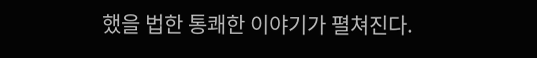했을 법한 통쾌한 이야기가 펼쳐진다.